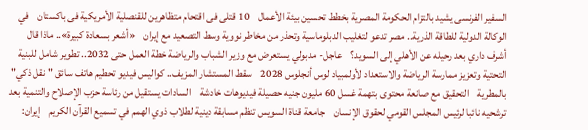السفير الفرنسى يشيد بالتزام الحكومة المصرية بخطط تحسين بيئة الأعمال    10 قتلى فى اقتحام متظاهرين للقنصلية الأمريكية فى باكستان    في الوكالة الدولية للطاقة الذرية.. مصر تدعو لتغليب الدبلوماسية وتحذر من مخاطر نووية وسط التصعيد مع إيران    «أشعر بسعادة كبيرة».. ماذا قال أشرف داري بعد رحيله عن الأهلي إلى السويد؟    عاجل- مدبولي يستعرض مع وزير الشباب والرياضة خطة العمل حتى 2032.. تطوير شامل للبنية التحتية وتعزيز ممارسة الرياضة والاستعداد لأولمبياد لوس أنجلوس 2028    سقط المستشار المزيف.. كواليس فيديو تحطيم هاتف سائق "نقل ذكي" بالمطرية    التحقيق مع صانعة محتوى بتهمة غسل 60 مليون جنيه حصيلة فيديوهات خادشة    السادات يستقيل من رئاسة حزب الإصلاح والتنمية بعد ترشحيه نائبا لرئيس المجلس القومي لحقوق الإنسان    جامعة قناة السويس تنظم مسابقة دينية لطلاب ذوي الهمم في تسميع القرآن الكريم    إيران: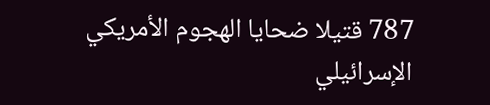787 قتيلا ضحايا الهجوم الأمريكي الإسرائيلي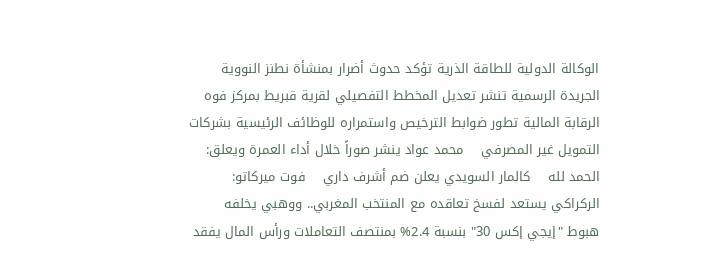الوكالة الدولية للطاقة الذرية تؤكد حدوث أضرار بمنشأة نطنز النووية    الجريدة الرسمية تنشر تعديل المخطط التفصيلي لقرية قبريط بمركز فوه    الرقابة المالية تطور ضوابط الترخيص واستمراره للوظائف الرئيسية بشركات التمويل غير المصرفي    محمد عواد ينشر صوراً خلال أداء العمرة ويعلق: الحمد لله    كالمار السويدي يعلن ضم أشرف داري    فوت ميركاتو: الركراكي يستعد لفسخ تعاقده مع المنتخب المغربي.. ووهبي يخلفه    هبوط "إيجي إكس 30" بنسبة 2.4% بمنتصف التعاملات ورأس المال يفقد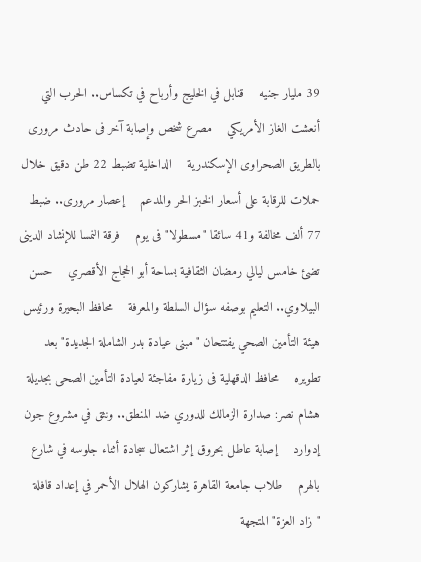39 مليار جنيه    قنابل في الخليج وأرباح في تكساس.. الحرب التي أنعشت الغاز الأمريكي    مصرع شخص وإصابة آخر فى حادث مرورى بالطريق الصحراوى الإسكندرية    الداخلية تضبط 22 طن دقيق خلال حملات للرقابة على أسعار الخبز الحر والمدعم    إعصار مرورى.. ضبط 77 ألف مخالفة و41 سائقا "مسطولا" فى يوم    فرقة النمسا للإنشاد الدينى تضئ خامس ليالي رمضان الثقافية بساحة أبو الحجاج الأقصري    حسن البيلاوي.. التعليم بوصفه سؤال السلطة والمعرفة    محافظ البحيرة ورئيس هيئة التأمين الصحي يفتتحان "مبنى عيادة بدر الشاملة الجديدة" بعد تطويره    محافظ الدقهلية فى زيارة مفاجئة لعيادة التأمين الصحى بجديلة    هشام نصر: صدارة الزمالك للدوري ضد المنطق.. ونثق في مشروع جون إدوارد    إصابة عاطل بحروق إثر اشتعال سجادة أثناء جلوسه في شارع بالهرم    طلاب جامعة القاهرة يشاركون الهلال الأحمر في إعداد قافلة "زاد العزة" المتجهة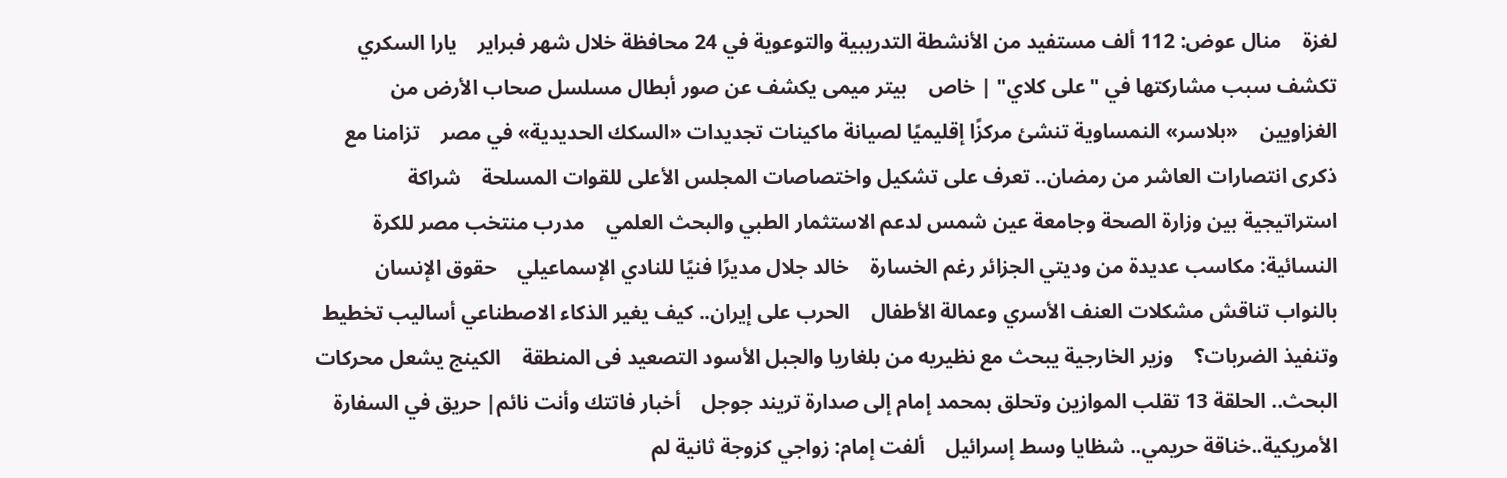لغزة    منال عوض: 112 ألف مستفيد من الأنشطة التدريبية والتوعوية في 24 محافظة خلال شهر فبراير    يارا السكري تكشف سبب مشاركتها في "على كلاي" | خاص    بيتر ميمى يكشف عن صور أبطال مسلسل صحاب الأرض من الغزاويين    «بلاسر» النمساوية تنشئ مركزًا إقليميًا لصيانة ماكينات تجديدات «السكك الحديدية» في مصر    تزامنا مع ذكرى انتصارات العاشر من رمضان.. تعرف على تشكيل واختصاصات المجلس الأعلى للقوات المسلحة    شراكة استراتيجية بين وزارة الصحة وجامعة عين شمس لدعم الاستثمار الطبي والبحث العلمي    مدرب منتخب مصر للكرة النسائية: مكاسب عديدة من وديتي الجزائر رغم الخسارة    خالد جلال مديرًا فنيًا للنادي الإسماعيلي    حقوق الإنسان بالنواب تناقش مشكلات العنف الأسري وعمالة الأطفال    الحرب على إيران.. كيف يغير الذكاء الاصطناعي أساليب تخطيط وتنفيذ الضربات؟    وزير الخارجية يبحث مع نظيريه من بلغاريا والجبل الأسود التصعيد فى المنطقة    الكينج يشعل محركات البحث.. الحلقة 13 تقلب الموازين وتحلق بمحمد إمام إلى صدارة تريند جوجل    أخبار فاتتك وأنت نائم| حريق في السفارة الأمريكية..خناقة حريمي.. شظايا وسط إسرائيل    ألفت إمام: زواجي كزوجة ثانية لم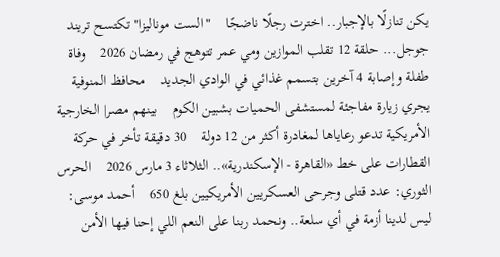يكن تنازلًا بالإجبار.. اخترت رجلًا ناضجًا    "الست موناليزا" تكتسح تريند جوجل... حلقة 12 تقلب الموازين ومي عمر تتوهج في رمضان 2026    وفاة طفلة وإصابة 4 آخرين بتسمم غذائي في الوادي الجديد    محافظ المنوفية يجري زيارة مفاجئة لمستشفى الحميات بشبين الكوم    بينهم مصر| الخارجية الأمريكية تدعو رعاياها لمغادرة أكثر من 12 دولة    30 دقيقة تأخر في حركة القطارات على خط «القاهرة - الإسكندرية».. الثلاثاء 3 مارس 2026    الحرس الثوري: عدد قتلى وجرحى العسكريين الأمريكيين بلغ 650    أحمد موسى: ليس لدينا أزمة في أي سلعة.. ونحمد ربنا على النعم اللي إحنا فيها الأمن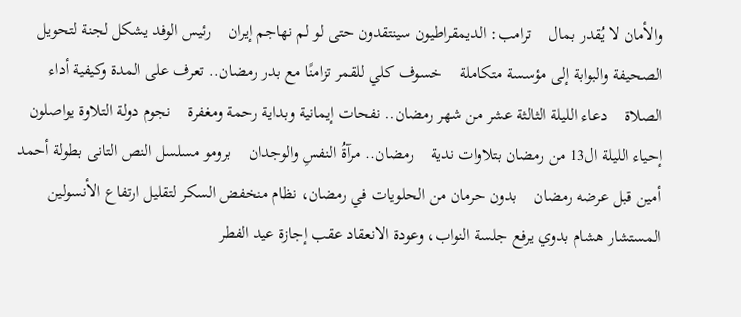والأمان لا يُقدر بمال    ترامب: الديمقراطيون سينتقدون حتى لو لم نهاجم إيران    رئيس الوفد يشكل لجنة لتحويل الصحيفة والبوابة إلى مؤسسة متكاملة    خسوف كلي للقمر تزامنًا مع بدر رمضان.. تعرف على المدة وكيفية أداء الصلاة    دعاء الليلة الثالثة عشر من شهر رمضان.. نفحات إيمانية وبداية رحمة ومغفرة    نجوم دولة التلاوة يواصلون إحياء الليلة ال13 من رمضان بتلاوات ندية    رمضان.. مرآةُ النفسِ والوجدان    برومو مسلسل النص التانى بطولة أحمد أمين قبل عرضه رمضان    بدون حرمان من الحلويات في رمضان، نظام منخفض السكر لتقليل ارتفاع الأنسولين    المستشار هشام بدوي يرفع جلسة النواب، وعودة الانعقاد عقب إجازة عيد الفطر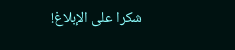شكرا على الإبلاغ!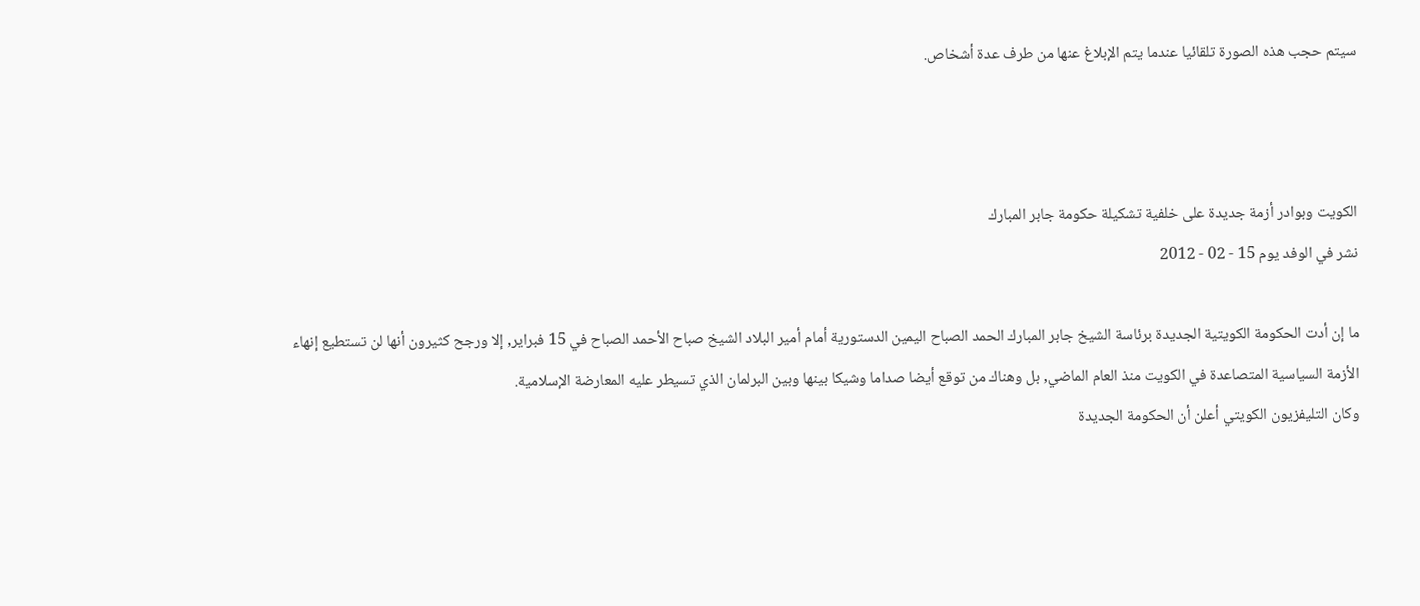سيتم حجب هذه الصورة تلقائيا عندما يتم الإبلاغ عنها من طرف عدة أشخاص.



الكويت وبوادر أزمة جديدة على خلفية تشكيلة حكومة جابر المبارك
نشر في الوفد يوم 15 - 02 - 2012

ما إن أدت الحكومة الكويتية الجديدة برئاسة الشيخ جابر المبارك الحمد الصباح اليمين الدستورية أمام أمير البلاد الشيخ صباح الأحمد الصباح في 15 فبراير, إلا ورجح كثيرون أنها لن تستطيع إنهاء الأزمة السياسية المتصاعدة في الكويت منذ العام الماضي, بل وهناك من توقع أيضا صداما وشيكا بينها وبين البرلمان الذي تسيطر عليه المعارضة الإسلامية.
وكان التليفزيون الكويتي أعلن أن الحكومة الجديدة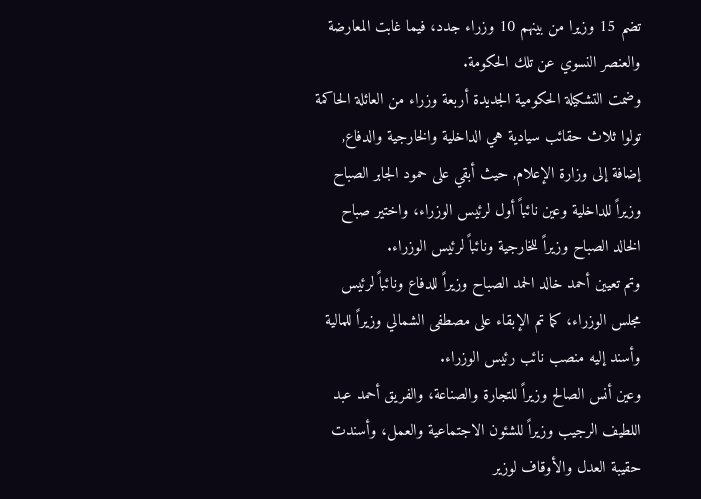تضم 15 وزيرا من بينهم 10 وزراء جدد، فيما غابت المعارضة والعنصر النسوي عن تلك الحكومة.
وضمت التشكيلة الحكومية الجديدة أربعة وزراء من العائلة الحاكمة تولوا ثلاث حقائب سيادية هي الداخلية والخارجية والدفاع, إضافة إلى وزارة الإعلام, حيث أبقي على حمود الجابر الصباح وزيراً للداخلية وعين نائباً أول لرئيس الوزراء، واختير صباح الخالد الصباح وزيراً للخارجية ونائباً لرئيس الوزراء.
وتم تعيين أحمد خالد الحمد الصباح وزيراً للدفاع ونائباً لرئيس مجلس الوزراء، كما تم الإبقاء على مصطفى الشمالي وزيراً للمالية وأسند إليه منصب نائب رئيس الوزراء.
وعين أنس الصالح وزيراً للتجارة والصناعة، والفريق أحمد عبد اللطيف الرجيب وزيراً للشئون الاجتماعية والعمل، وأسندت حقيبة العدل والأوقاف لوزير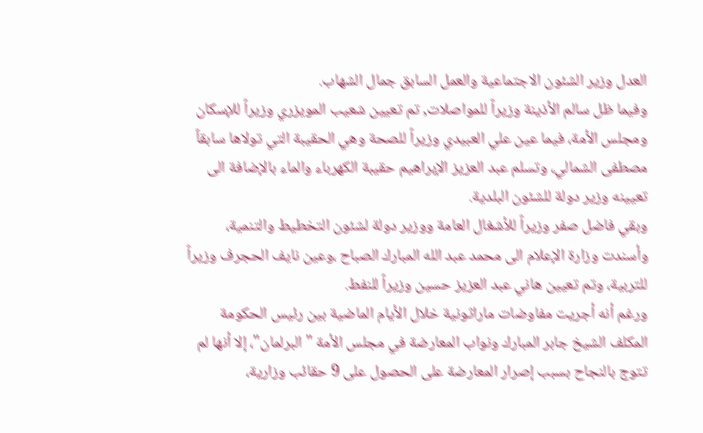العدل وزير الشئون الاجتماعية والعمل السابق جمال الشهاب.
وفيما ظل سالم الأذينة وزيراً للمواصلات, تم تعيين شعيب المويزري وزيراً للإسكان ومجلس الأمة، فيما عين علي العبيدي وزيراً للصحة وهي الحقيبة التي تولاها سابقاً مصطفى الشمالي، وتسلم عبد العزيز الإبراهيم حقيبة الكهرباء والماء بالإضافة الى تعيينه وزير دولة للشئون البلدية.
وبقي فاضل صفر وزيراً للأشغال العامة ووزير دولة لشئون التخطيط والتنمية، وأسندت وزارة الإعلام الى محمد عبد الله المبارك الصباح ،وعين نايف الحجرف وزيراً للتربية، وتم تعيين هاني عبد العزيز حسين وزيراً للنفط.
ورغم أنه أجريت مفاوضات ماراثونية خلال الأيام الماضية بين رئيس الحكومة المكلف الشيخ جابر المبارك ونواب المعارضة في مجلس الأمة " البرلمان"، إلا أنها لم تتوج بالنجاح بسبب إصرار المعارضة على الحصول على 9 حقائب وزارية،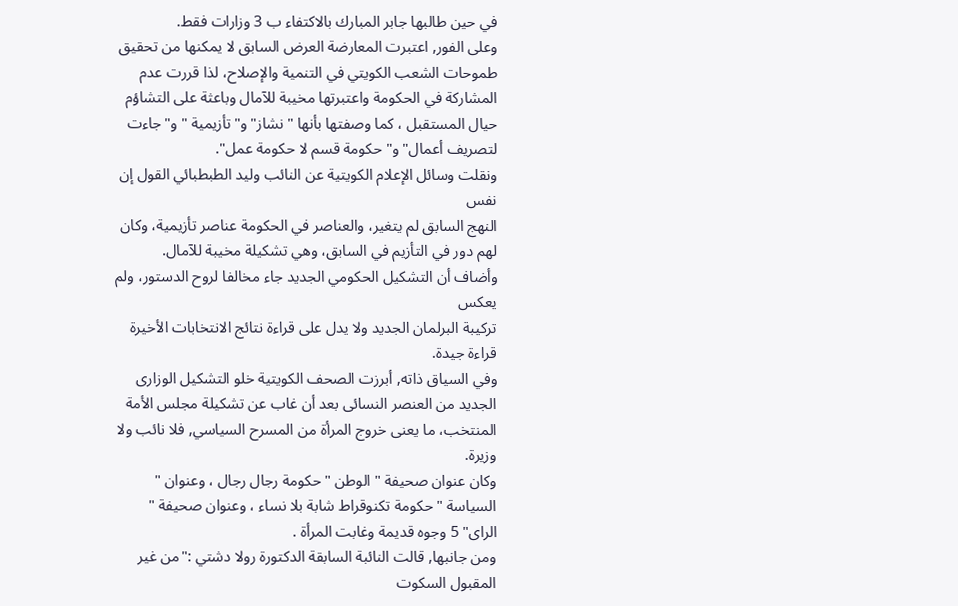في حين طالبها جابر المبارك بالاكتفاء ب 3 وزارات فقط.
وعلى الفور, اعتبرت المعارضة العرض السابق لا يمكنها من تحقيق طموحات الشعب الكويتي في التنمية والإصلاح، لذا قررت عدم
المشاركة في الحكومة واعتبرتها مخيبة للآمال وباعثة على التشاؤم حيال المستقبل ، كما وصفتها بأنها "نشاز" و"تأزيمية " و"جاءت لتصريف أعمال" و"حكومة قسم لا حكومة عمل".
ونقلت وسائل الإعلام الكويتية عن النائب وليد الطبطبائي القول إن نفس
النهج السابق لم يتغير، والعناصر في الحكومة عناصر تأزيمية، وكان لهم دور في التأزيم في السابق، وهي تشكيلة مخيبة للآمال.
وأضاف أن التشكيل الحكومي الجديد جاء مخالفا لروح الدستور، ولم يعكس
تركيبة البرلمان الجديد ولا يدل على قراءة نتائج الانتخابات الأخيرة قراءة جيدة.
وفي السياق ذاته, أبرزت الصحف الكويتية خلو التشكيل الوزارى الجديد من العنصر النسائى بعد أن غاب عن تشكيلة مجلس الأمة المنتخب، ما يعنى خروج المرأة من المسرح السياسي, فلا نائب ولا وزيرة.
وكان عنوان صحيفة " الوطن " حكومة رجال رجال ، وعنوان " السياسة " حكومة تكنوقراط شابة بلا نساء ، وعنوان صحيفة " الراى" 5 وجوه قديمة وغابت المرأة .
ومن جانبها, قالت النائبة السابقة الدكتورة رولا دشتي :"من غير المقبول السكوت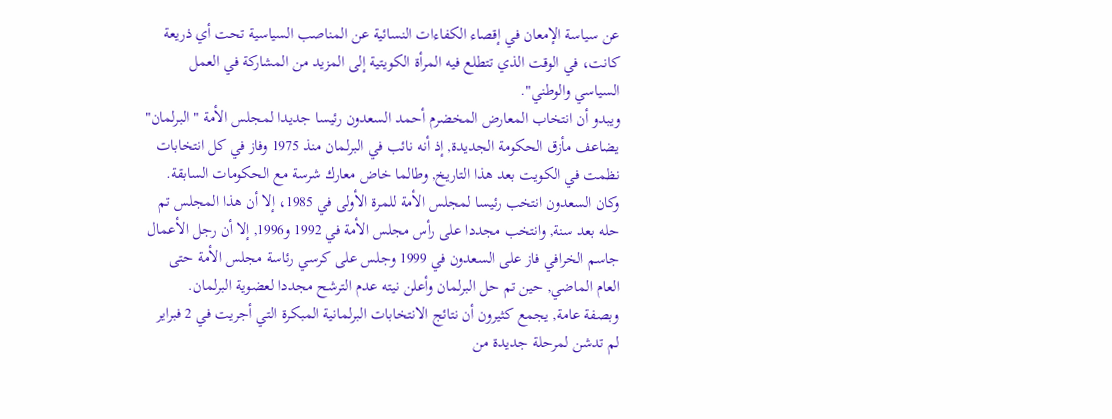عن سياسة الإمعان في إقصاء الكفاءات النسائية عن المناصب السياسية تحت أي ذريعة كانت، في الوقت الذي تتطلع فيه المرأة الكويتية إلى المزيد من المشاركة في العمل السياسي والوطني".
ويبدو أن انتخاب المعارض المخضرم أحمد السعدون رئيسا جديدا لمجلس الأمة " البرلمان" يضاعف مأزق الحكومة الجديدة, إذ أنه نائب في البرلمان منذ 1975 وفاز في كل انتخابات نظمت في الكويت بعد هذا التاريخ, وطالما خاض معارك شرسة مع الحكومات السابقة.
وكان السعدون انتخب رئيسا لمجلس الأمة للمرة الأولى في 1985، إلا أن هذا المجلس تم حله بعد سنة, وانتخب مجددا على رأس مجلس الأمة في 1992 و1996, إلا أن رجل الأعمال جاسم الخرافي فاز على السعدون في 1999 وجلس على كرسي رئاسة مجلس الأمة حتى العام الماضي, حين تم حل البرلمان وأعلن نيته عدم الترشح مجددا لعضوية البرلمان.
وبصفة عامة, يجمع كثيرون أن نتائج الانتخابات البرلمانية المبكرة التي أجريت في 2 فبراير لم تدشن لمرحلة جديدة من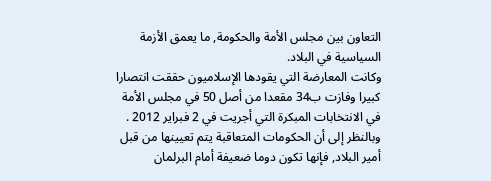التعاون بين مجلس الأمة والحكومة, ما يعمق الأزمة السياسية في البلاد.
وكانت المعارضة التي يقودها الإسلاميون حققت انتصارا كبيرا وفازت ب34 مقعدا من أصل 50 في مجلس الأمة في الانتخابات المبكرة التي أجريت في 2 فبراير 2012 .
وبالنظر إلى أن الحكومات المتعاقبة يتم تعيينها من قبل أمير البلاد, فإنها تكون دوما ضعيفة أمام البرلمان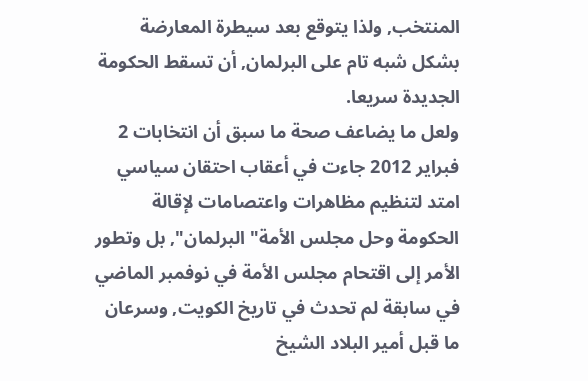المنتخب, ولذا يتوقع بعد سيطرة المعارضة بشكل شبه تام على البرلمان, أن تسقط الحكومة الجديدة سريعا.
ولعل ما يضاعف صحة ما سبق أن انتخابات 2 فبراير 2012 جاءت في أعقاب احتقان سياسي امتد لتنظيم مظاهرات واعتصامات لإقالة الحكومة وحل مجلس الأمة" البرلمان", بل وتطور الأمر إلى اقتحام مجلس الأمة في نوفمبر الماضي في سابقة لم تحدث في تاريخ الكويت, وسرعان ما قبل أمير البلاد الشيخ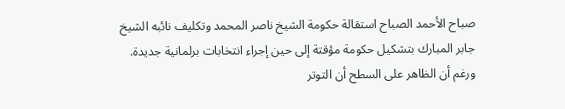صباح الأحمد الصباح استقالة حكومة الشيخ ناصر المحمد وتكليف نائبه الشيخ جابر المبارك بتشكيل حكومة مؤقتة إلى حين إجراء انتخابات برلمانية جديدة.
ورغم أن الظاهر على السطح أن التوتر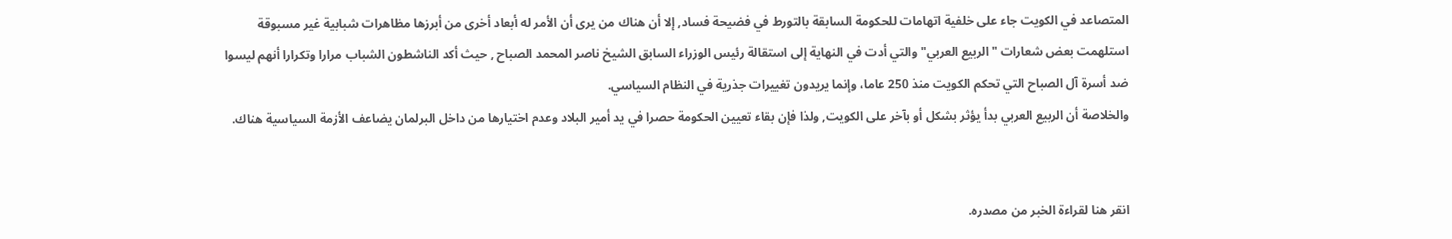المتصاعد في الكويت جاء على خلفية اتهامات للحكومة السابقة بالتورط في فضيحة فساد, إلا أن هناك من يرى أن الأمر له أبعاد أخرى من أبرزها مظاهرات شبابية غير مسبوقة استلهمت بعض شعارات "الربيع العربي" والتي أدت في النهاية إلى استقالة رئيس الوزراء السابق الشيخ ناصر المحمد الصباح , حيث أكد الناشطون الشباب مرارا وتكرارا أنهم ليسوا ضد أسرة آل الصباح التي تحكم الكويت منذ 250 عاما، وإنما يريدون تغييرات جذرية في النظام السياسي.
والخلاصة أن الربيع العربي بدأ يؤثر بشكل أو بآخر على الكويت, ولذا فإن بقاء تعيين الحكومة حصرا في يد أمير البلاد وعدم اختيارها من داخل البرلمان يضاعف الأزمة السياسية هناك.


انقر هنا لقراءة الخبر من مصدره.